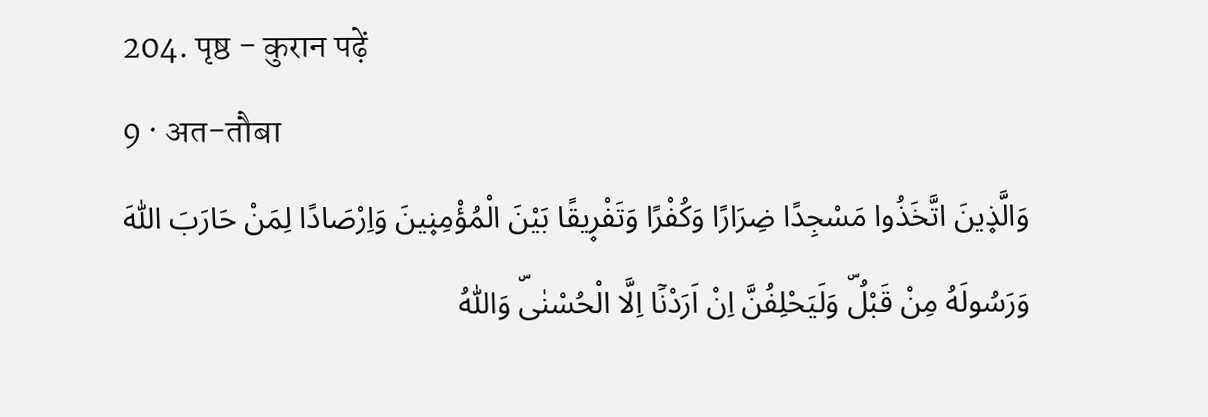204. पृष्ठ - कुरान पढ़ें
9 · अत-तौबा
وَالَّذ۪ينَ اتَّخَذُوا مَسْجِدًا ضِرَارًا وَكُفْرًا وَتَفْر۪يقًا بَيْنَ الْمُؤْمِن۪ينَ وَاِرْصَادًا لِمَنْ حَارَبَ اللّٰهَ وَرَسُولَهُ مِنْ قَبْلُۜ وَلَيَحْلِفُنَّ اِنْ اَرَدْنَٓا اِلَّا الْحُسْنٰىۜ وَاللّٰهُ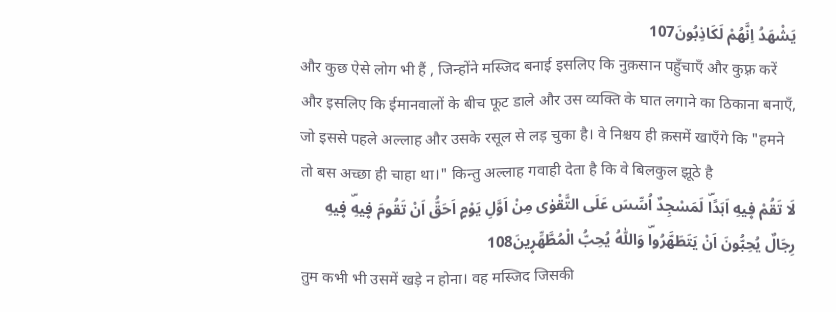يَشْهَدُ اِنَّهُمْ لَكَاذِبُونَ107
और कुछ ऐसे लोग भी हैं , जिन्होंने मस्जिद बनाई इसलिए कि नुक़सान पहुँचाएँ और कुफ़्र करें और इसलिए कि ईमानवालों के बीच फूट डाले और उस व्यक्ति के घात लगाने का ठिकाना बनाएँ, जो इससे पहले अल्लाह और उसके रसूल से लड़ चुका है। वे निश्चय ही क़समें खाएँगे कि "हमने तो बस अच्छा ही चाहा था।" किन्तु अल्लाह गवाही देता है कि वे बिलकुल झूठे है
لَا تَقُمْ ف۪يهِ اَبَدًاۜ لَمَسْجِدٌ اُسِّسَ عَلَى التَّقْوٰى مِنْ اَوَّلِ يَوْمٍ اَحَقُّ اَنْ تَقُومَ ف۪يهِۜ ف۪يهِ رِجَالٌ يُحِبُّونَ اَنْ يَتَطَهَّرُواۜ وَاللّٰهُ يُحِبُّ الْمُطَّهِّر۪ينَ108
तुम कभी भी उसमें खड़े न होना। वह मस्जिद जिसकी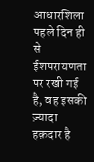आधारशिला पहले दिन ही से ईशपरायणता पर रखी गई है, वह इसकी ज़्यादा हक़दार है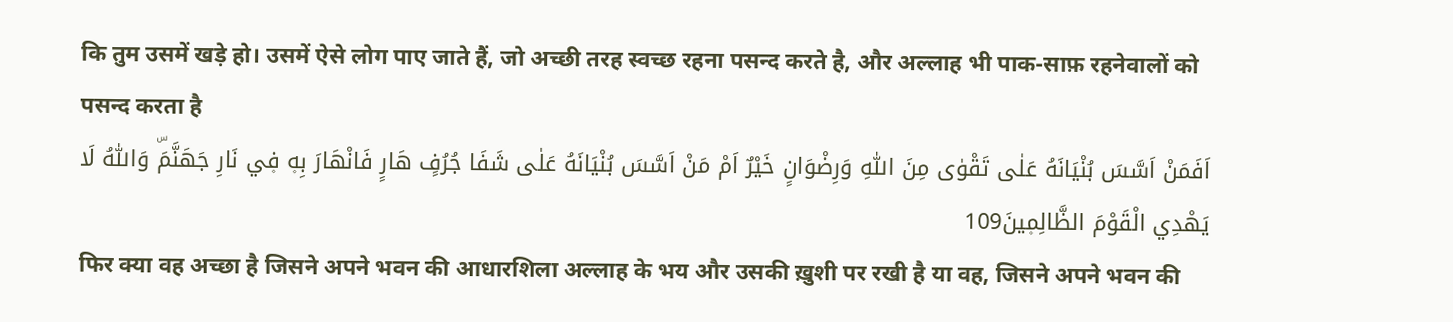कि तुम उसमें खड़े हो। उसमें ऐसे लोग पाए जाते हैं, जो अच्छी तरह स्वच्छ रहना पसन्द करते है, और अल्लाह भी पाक-साफ़ रहनेवालों को पसन्द करता है
اَفَمَنْ اَسَّسَ بُنْيَانَهُ عَلٰى تَقْوٰى مِنَ اللّٰهِ وَرِضْوَانٍ خَيْرٌ اَمْ مَنْ اَسَّسَ بُنْيَانَهُ عَلٰى شَفَا جُرُفٍ هَارٍ فَانْهَارَ بِه۪ ف۪ي نَارِ جَهَنَّمَۜ وَاللّٰهُ لَا يَهْدِي الْقَوْمَ الظَّالِم۪ينَ109
फिर क्या वह अच्छा है जिसने अपने भवन की आधारशिला अल्लाह के भय और उसकी ख़ुशी पर रखी है या वह, जिसने अपने भवन की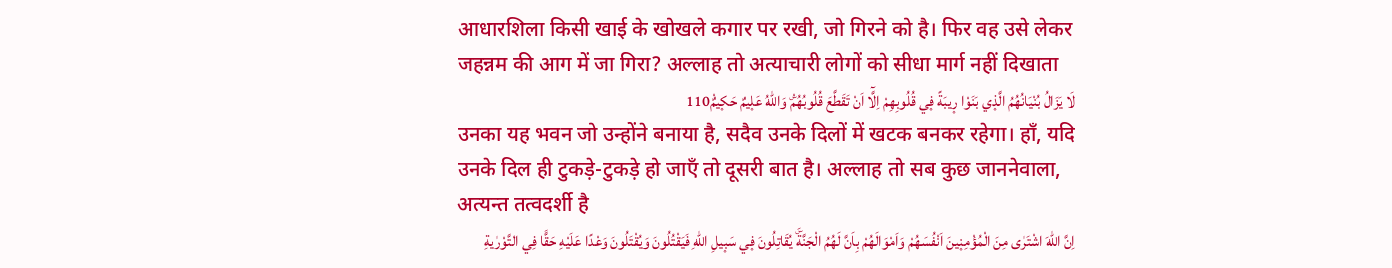आधारशिला किसी खाई के खोखले कगार पर रखी, जो गिरने को है। फिर वह उसे लेकर जहन्नम की आग में जा गिरा? अल्लाह तो अत्याचारी लोगों को सीधा मार्ग नहीं दिखाता
لَا يَزَالُ بُنْيَانُهُمُ الَّذ۪ي بَنَوْا ر۪يبَةً ف۪ي قُلُوبِهِمْ اِلَّٓا اَنْ تَقَطَّعَ قُلُوبُهُمْۜ وَاللّٰهُ عَل۪يمٌ حَك۪يمٌ۟110
उनका यह भवन जो उन्होंने बनाया है, सदैव उनके दिलों में खटक बनकर रहेगा। हाँ, यदि उनके दिल ही टुकड़े-टुकड़े हो जाएँ तो दूसरी बात है। अल्लाह तो सब कुछ जाननेवाला, अत्यन्त तत्वदर्शी है
اِنَّ اللّٰهَ اشْتَرٰى مِنَ الْمُؤْمِن۪ينَ اَنْفُسَهُمْ وَاَمْوَالَهُمْ بِاَنَّ لَهُمُ الْجَنَّةَۜ يُقَاتِلُونَ ف۪ي سَب۪يلِ اللّٰهِ فَيَقْتُلُونَ وَيُقْتَلُونَ وَعْدًا عَلَيْهِ حَقًّا فِي التَّوْرٰيةِ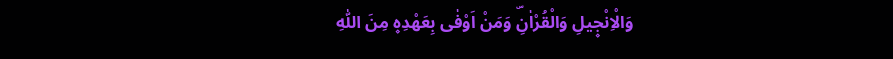وَالْاِنْج۪يلِ وَالْقُرْاٰنِۜ وَمَنْ اَوْفٰى بِعَهْدِه۪ مِنَ اللّٰهِ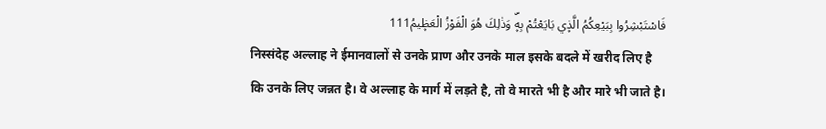فَاسْتَبْشِرُوا بِبَيْعِكُمُ الَّذ۪ي بَايَعْتُمْ بِه۪ۜ وَذٰلِكَ هُوَ الْفَوْزُ الْعَظ۪يمُ111
निस्संदेह अल्लाह ने ईमानवालों से उनके प्राण और उनके माल इसके बदले में खरीद लिए है कि उनके लिए जन्नत है। वे अल्लाह के मार्ग में लड़ते है, तो वे मारते भी है और मारे भी जाते है।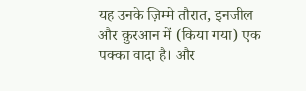यह उनके ज़िम्मे तौरात, इनजील और क़ुरआन में (किया गया) एक पक्का वादा है। और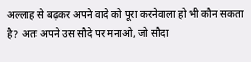अल्लाह से बढ़कर अपने वादे को पूरा करनेवाला हो भी कौन सकता है? अतः अपने उस सौदे पर मनाओ, जो सौदा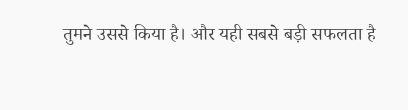तुमने उससे किया है। और यही सबसे बड़ी सफलता है